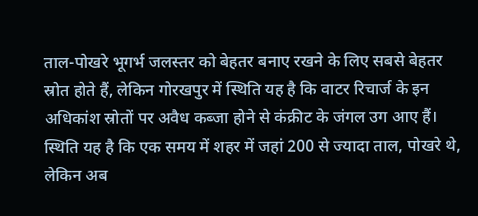ताल-पोखरे भूगर्भ जलस्तर को बेहतर बनाए रखने के लिए सबसे बेहतर स्रोत होते हैं, लेकिन गोरखपुर में स्थिति यह है कि वाटर रिचार्ज के इन अधिकांश स्रोतों पर अवैध कब्जा होने से कंक्रीट के जंगल उग आए हैं। स्थिति यह है कि एक समय में शहर में जहां 200 से ज्यादा ताल, पोखरे थे, लेकिन अब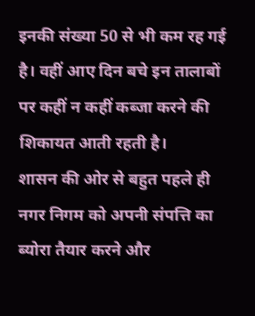इनकी संख्या 50 से भी कम रह गई है। वहीं आए दिन बचे इन तालाबों पर कहीं न कहीं कब्जा करने की शिकायत आती रहती है।
शासन की ओर से बहुत पहले ही नगर निगम को अपनी संपत्ति का ब्योरा तैयार करने और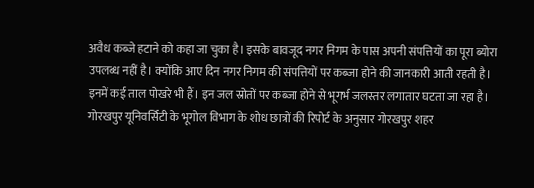अवैध कब्जे हटाने को कहा जा चुका है। इसके बावजूद नगर निगम के पास अपनी संपत्तियों का पूरा ब्योरा उपलब्ध नहीं है। क्योंकि आए दिन नगर निगम की संपत्तियों पर कब्जा होने की जानकारी आती रहती है। इनमें कई ताल पोखरे भी हैं। इन जल स्रोतों पर कब्जा होने से भूगर्भ जलस्तर लगातार घटता जा रहा है।
गोरखपुर यूनिवर्सिटी के भूगोल विभाग के शोध छात्रों की रिपोर्ट के अनुसार गोरखपुर शहर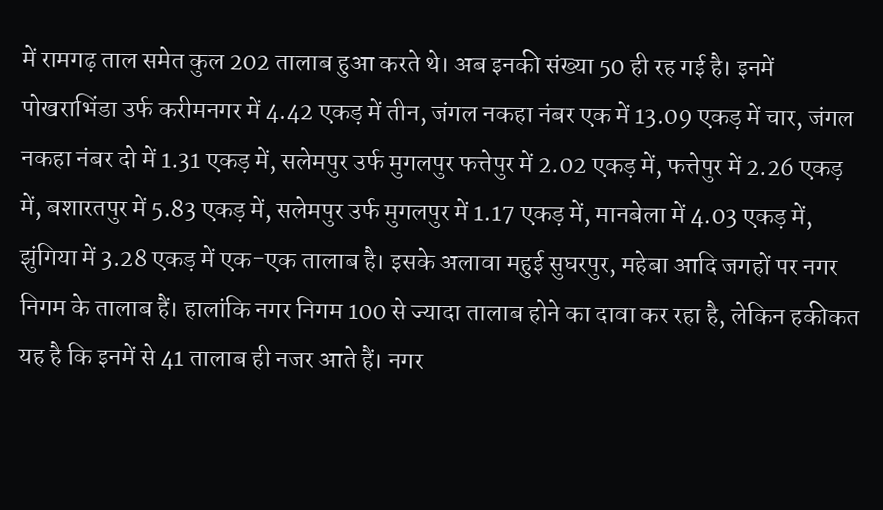में रामगढ़ ताल समेत कुल 202 तालाब हुआ करते थे। अब इनकी संख्या 50 ही रह गई है। इनमें पोखराभिंडा उर्फ करीमनगर में 4.42 एकड़ में तीन, जंगल नकहा नंबर एक में 13.09 एकड़ में चार, जंगल नकहा नंबर दो में 1.31 एकड़ में, सलेमपुर उर्फ मुगलपुर फत्तेपुर में 2.02 एकड़ में, फत्तेपुर में 2.26 एकड़ में, बशारतपुर में 5.83 एकड़ में, सलेमपुर उर्फ मुगलपुर में 1.17 एकड़ में, मानबेला में 4.03 एकड़ में, झुंगिया में 3.28 एकड़ में एक-एक तालाब है। इसके अलावा महुई सुघरपुर, महेबा आदि जगहों पर नगर निगम के तालाब हैं। हालांकि नगर निगम 100 से ज्यादा तालाब होने का दावा कर रहा है, लेकिन हकीकत यह है कि इनमें से 41 तालाब ही नजर आते हैं। नगर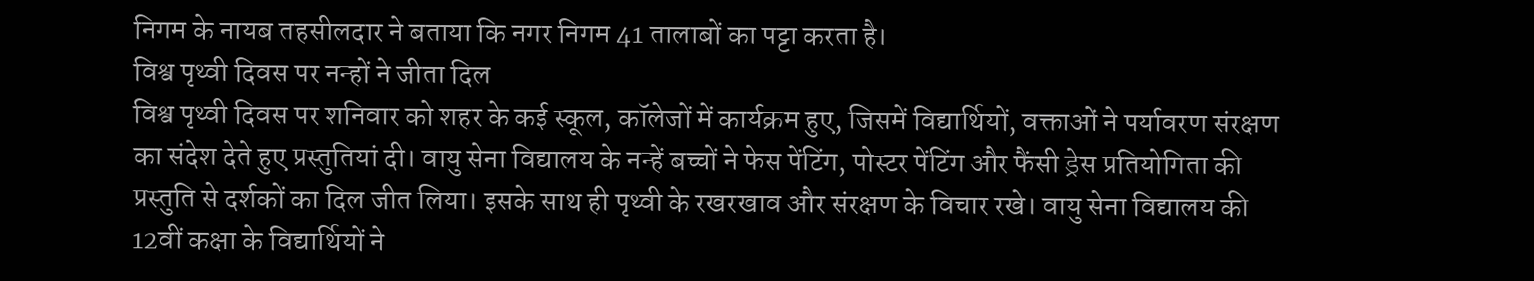निगम के नायब तहसीलदार ने बताया कि नगर निगम 41 तालाबों का पट्टा करता है।
विश्व पृथ्वी दिवस पर नन्हों ने जीता दिल
विश्व पृथ्वी दिवस पर शनिवार को शहर के कई स्कूल, कॉलेजों में कार्यक्रम हुए, जिसमें विद्यार्थियों, वक्ताओं ने पर्यावरण संरक्षण का संदेश देते हुए प्रस्तुतियां दी। वायु सेना विद्यालय के नन्हें बच्चों ने फेस पेंटिंग, पोस्टर पेंटिंग और फैंसी ड्रेस प्रतियोगिता की प्रस्तुति से दर्शकों का दिल जीत लिया। इसके साथ ही पृथ्वी के रखरखाव और संरक्षण के विचार रखे। वायु सेना विद्यालय की 12वीं कक्षा के विद्यार्थियों ने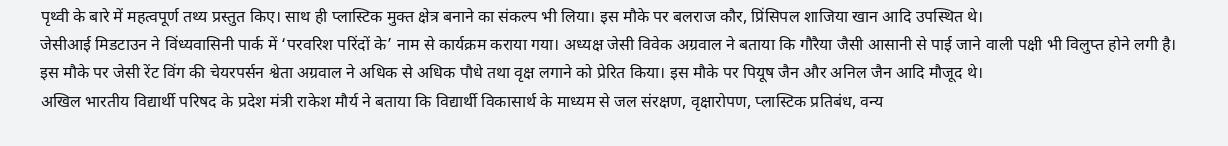पृथ्वी के बारे में महत्वपूर्ण तथ्य प्रस्तुत किए। साथ ही प्लास्टिक मुक्त क्षेत्र बनाने का संकल्प भी लिया। इस मौके पर बलराज कौर, प्रिंसिपल शाजिया खान आदि उपस्थित थे।
जेसीआई मिडटाउन ने विंध्यवासिनी पार्क में ‘परवरिश परिंदों के’ नाम से कार्यक्रम कराया गया। अध्यक्ष जेसी विवेक अग्रवाल ने बताया कि गौरैया जैसी आसानी से पाई जाने वाली पक्षी भी विलुप्त होने लगी है। इस मौके पर जेसी रेंट विंग की चेयरपर्सन श्वेता अग्रवाल ने अधिक से अधिक पौधे तथा वृक्ष लगाने को प्रेरित किया। इस मौके पर पियूष जैन और अनिल जैन आदि मौजूद थे।
अखिल भारतीय विद्यार्थी परिषद के प्रदेश मंत्री राकेश मौर्य ने बताया कि विद्यार्थी विकासार्थ के माध्यम से जल संरक्षण, वृक्षारोपण, प्लास्टिक प्रतिबंध, वन्य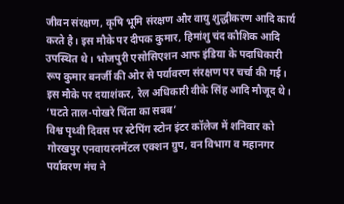जीवन संरक्षण, कृषि भूमि संरक्षण और वायु शुद्धीकरण आदि कार्य करते है। इस मौके पर दीपक कुमार, हिमांशु चंद कौशिक आदि उपस्थित थे। भोजपुरी एसोसिएशन आफ इंडिया के पदाधिकारी रूप कुमार बनर्जी की ओर से पर्यावरण संरक्षण पर चर्चा की गई। इस मौके पर दयाशंकर, रेल अधिकारी वीके सिंह आदि मौजूद थे।
‘घटते ताल-पोखरे चिंता का सबब’
विश्व पृथ्वी दिवस पर स्टेपिंग स्टोन इंटर कॉलेज में शनिवार को गोरखपुर एनवायरनमेंटल एक्शन ग्रुप, वन विभाग व महानगर पर्यावरण मंच ने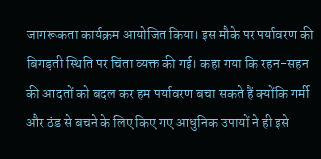जागरूकता कार्यक्रम आयोजित किया। इस मौके पर पर्यावरण की बिगड़ती स्थिति पर चिंता व्यक्त की गई। कहा गया कि रहन-सहन की आदतों को बदल कर हम पर्यावरण बचा सकते हैं क्योंकि गर्मी और ठंड से बचने के लिए किए गए आधुनिक उपायों ने ही इसे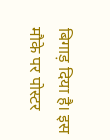बिगाड़ दिया है। इस मौके पर पोस्टर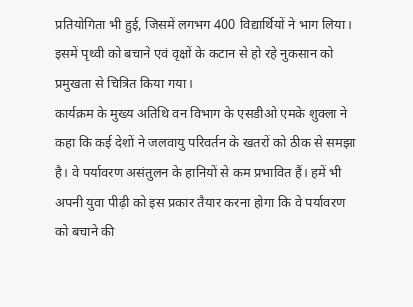प्रतियोगिता भी हुई, जिसमें लगभग 400 विद्यार्थियों ने भाग लिया। इसमें पृथ्वी को बचाने एवं वृक्षों के कटान से हो रहे नुकसान को प्रमुखता से चित्रित किया गया।
कार्यक्रम के मुख्य अतिथि वन विभाग के एसडीओ एमके शुक्ला ने कहा कि कई देशों ने जलवायु परिवर्तन के खतरों को ठीक से समझा है। वे पर्यावरण असंतुलन के हानियों से कम प्रभावित हैं। हमें भी अपनी युवा पीढ़ी को इस प्रकार तैयार करना होगा कि वे पर्यावरण को बचाने की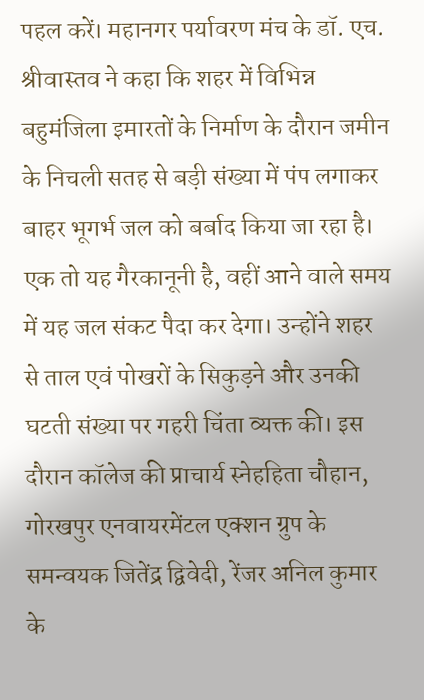पहल करें। महानगर पर्यावरण मंच के डॉ. एच. श्रीवास्तव ने कहा कि शहर में विभिन्न बहुमंजिला इमारतों के निर्माण के दौरान जमीन के निचली सतह से बड़ी संख्या में पंप लगाकर बाहर भूगर्भ जल को बर्बाद किया जा रहा है। एक तो यह गैरकानूनी है, वहीं आने वाले समय में यह जल संकट पैदा कर देगा। उन्होंने शहर से ताल एवं पोखरों के सिकुड़ने और उनकी घटती संख्या पर गहरी चिंता व्यक्त की। इस दौरान कॉलेज की प्राचार्य स्नेहहिता चौहान, गोरखपुर एनवायरमेंटल एक्शन ग्रुप के समन्वयक जितेंद्र द्विवेदी, रेंजर अनिल कुमार के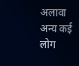अलावा अन्य कई लोग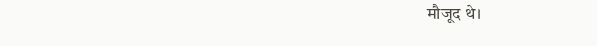मौजूद थे।